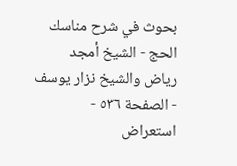بحوث في شرح مناسك الحج - الشيخ أمجد رياض والشيخ نزار يوسف - الصفحة ٥٣٦ - استعراض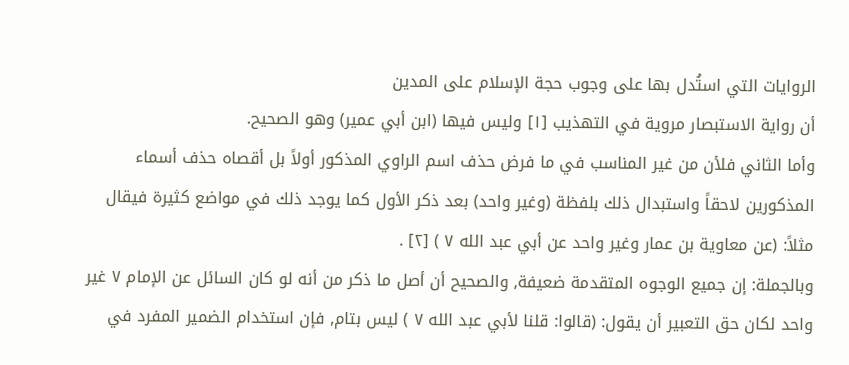الروايات التي استُدل بها على وجوب حجة الإسلام على المدين
أن رواية الاستبصار مروية في التهذيب [١] وليس فيها (ابن أبي عمير) وهو الصحيح.
وأما الثاني فلأن من غير المناسب في ما فرض حذف اسم الراوي المذكور أولاً بل أقصاه حذف أسماء المذكورين لاحقاً واستبدال ذلك بلفظة (وغير واحد) بعد ذكر الأول كما يوجد ذلك في مواضع كثيرة فيقال مثلاً: (عن معاوية بن عمار وغير واحد عن أبي عبد الله ٧ ) [٢] .
وبالجملة: إن جميع الوجوه المتقدمة ضعيفة, والصحيح أن أصل ما ذكر من أنه لو كان السائل عن الإمام ٧ غير واحد لكان حق التعبير أن يقول: (قالوا: قلنا لأبي عبد الله ٧ ) ليس بتام, فإن استخدام الضمير المفرد في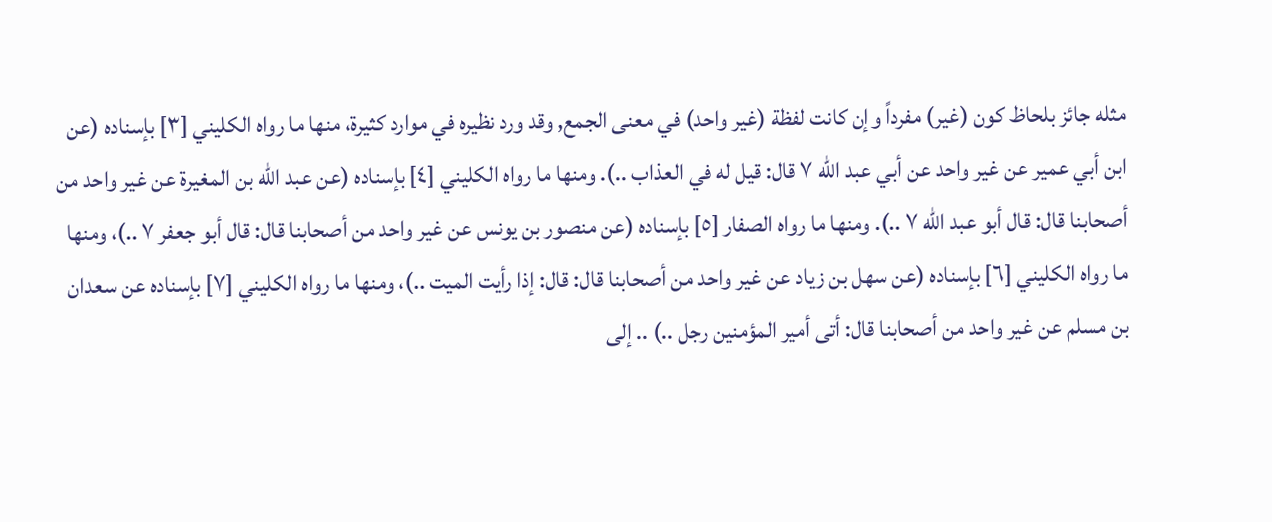مثله جائز بلحاظ كون (غير) مفرداً وإن كانت لفظة (غير واحد) في معنى الجمع, وقد ورد نظيره في موارد كثيرة، منها ما رواه الكليني [٣] بإسناده (عن ابن أبي عمير عن غير واحد عن أبي عبد الله ٧ قال: قيل له في العذاب ..). ومنها ما رواه الكليني [٤] بإسناده (عن عبد الله بن المغيرة عن غير واحد من أصحابنا قال: قال أبو عبد الله ٧ ..). ومنها ما رواه الصفار [٥] بإسناده (عن منصور بن يونس عن غير واحد من أصحابنا قال: قال أبو جعفر ٧ ..)، ومنها ما رواه الكليني [٦] بإسناده (عن سهل بن زياد عن غير واحد من أصحابنا قال: قال: إذا رأيت الميت ..)، ومنها ما رواه الكليني [٧] بإسناده عن سعدان بن مسلم عن غير واحد من أصحابنا قال: أتى أمير المؤمنين رجل ..) .. إلى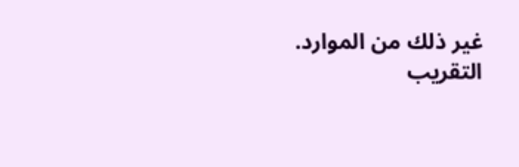غير ذلك من الموارد.
التقريب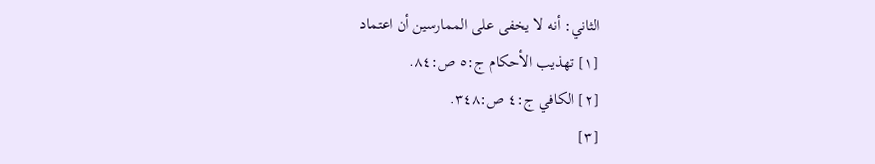الثاني: أنه لا يخفى على الممارسين أن اعتماد
[١] تهذيب الأحكام ج:٥ ص:٨٤.
[٢] الكافي ج:٤ ص:٣٤٨.
[٣]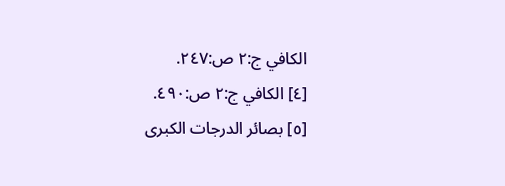الكافي ج:٢ ص:٢٤٧.
[٤] الكافي ج:٢ ص:٤٩٠.
[٥] بصائر الدرجات الكبرى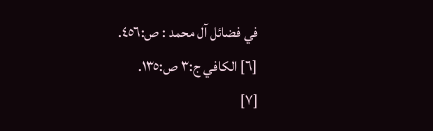في فضائل آل محمد : ص:٤٥٦.
[٦] الكافي ج:٣ ص:١٣٥.
[٧]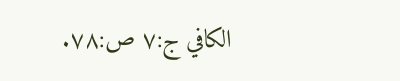الكافي ج:٧ ص:٧٨.